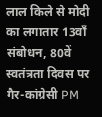लाल किले से मोदी का लगातार 13वाँ संबोधन, 80वें स्वतंत्रता दिवस पर गैर-कांग्रेसी PM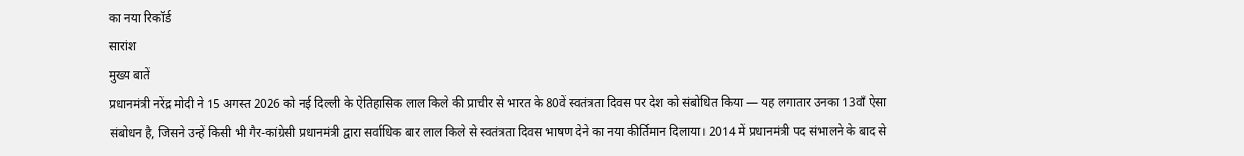का नया रिकॉर्ड
सारांश
मुख्य बातें
प्रधानमंत्री नरेंद्र मोदी ने 15 अगस्त 2026 को नई दिल्ली के ऐतिहासिक लाल किले की प्राचीर से भारत के 80वें स्वतंत्रता दिवस पर देश को संबोधित किया — यह लगातार उनका 13वाँ ऐसा संबोधन है, जिसने उन्हें किसी भी गैर-कांग्रेसी प्रधानमंत्री द्वारा सर्वाधिक बार लाल किले से स्वतंत्रता दिवस भाषण देने का नया कीर्तिमान दिलाया। 2014 में प्रधानमंत्री पद संभालने के बाद से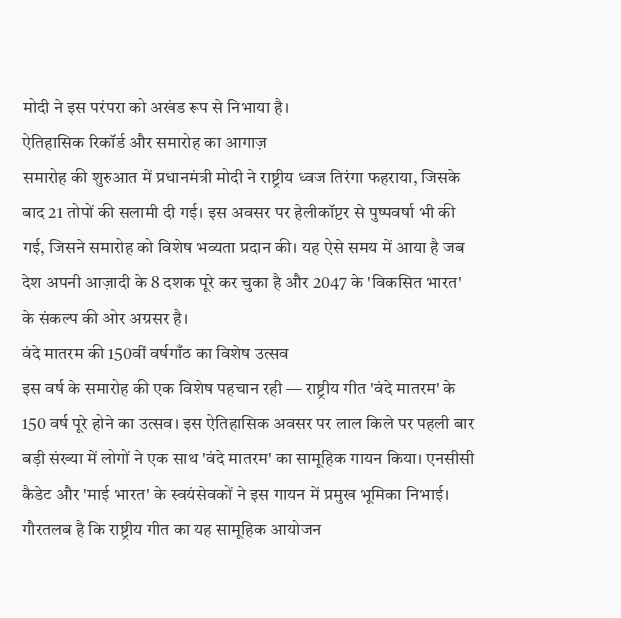मोदी ने इस परंपरा को अखंड रूप से निभाया है।
ऐतिहासिक रिकॉर्ड और समारोह का आगाज़
समारोह की शुरुआत में प्रधानमंत्री मोदी ने राष्ट्रीय ध्वज तिरंगा फहराया, जिसके बाद 21 तोपों की सलामी दी गई। इस अवसर पर हेलीकॉप्टर से पुष्पवर्षा भी की गई, जिसने समारोह को विशेष भव्यता प्रदान की। यह ऐसे समय में आया है जब देश अपनी आज़ादी के 8 दशक पूरे कर चुका है और 2047 के 'विकसित भारत' के संकल्प की ओर अग्रसर है।
वंदे मातरम की 150वीं वर्षगाँठ का विशेष उत्सव
इस वर्ष के समारोह की एक विशेष पहचान रही — राष्ट्रीय गीत 'वंदे मातरम' के 150 वर्ष पूरे होने का उत्सव। इस ऐतिहासिक अवसर पर लाल किले पर पहली बार बड़ी संख्या में लोगों ने एक साथ 'वंदे मातरम' का सामूहिक गायन किया। एनसीसी कैडेट और 'माई भारत' के स्वयंसेवकों ने इस गायन में प्रमुख भूमिका निभाई। गौरतलब है कि राष्ट्रीय गीत का यह सामूहिक आयोजन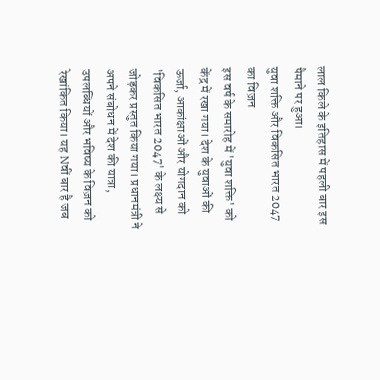लाल किले के इतिहास में पहली बार इस पैमाने पर हुआ।
युवा शक्ति और विकसित भारत 2047 का विज़न
इस वर्ष के समारोह में 'युवा शक्ति' को केंद्र में रखा गया। देश के युवाओं की ऊर्जा, आकांक्षाओं और योगदान को 'विकसित भारत 2047' के लक्ष्य से जोड़कर प्रस्तुत किया गया। प्रधानमंत्री ने अपने संबोधन में देश की यात्रा, उपलब्धियों और भविष्य के विज़न को रेखांकित किया। यह Nवीं बार है जब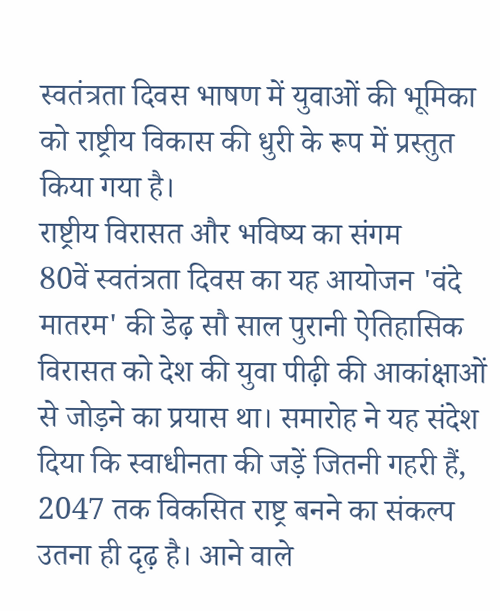स्वतंत्रता दिवस भाषण में युवाओं की भूमिका को राष्ट्रीय विकास की धुरी के रूप में प्रस्तुत किया गया है।
राष्ट्रीय विरासत और भविष्य का संगम
80वें स्वतंत्रता दिवस का यह आयोजन 'वंदे मातरम' की डेढ़ सौ साल पुरानी ऐतिहासिक विरासत को देश की युवा पीढ़ी की आकांक्षाओं से जोड़ने का प्रयास था। समारोह ने यह संदेश दिया कि स्वाधीनता की जड़ें जितनी गहरी हैं, 2047 तक विकसित राष्ट्र बनने का संकल्प उतना ही दृढ़ है। आने वाले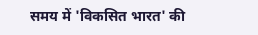समय में 'विकसित भारत' की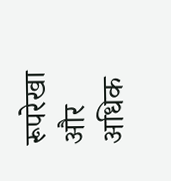रूपरेखा और अधिक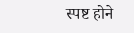स्पष्ट होने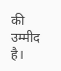की उम्मीद है।